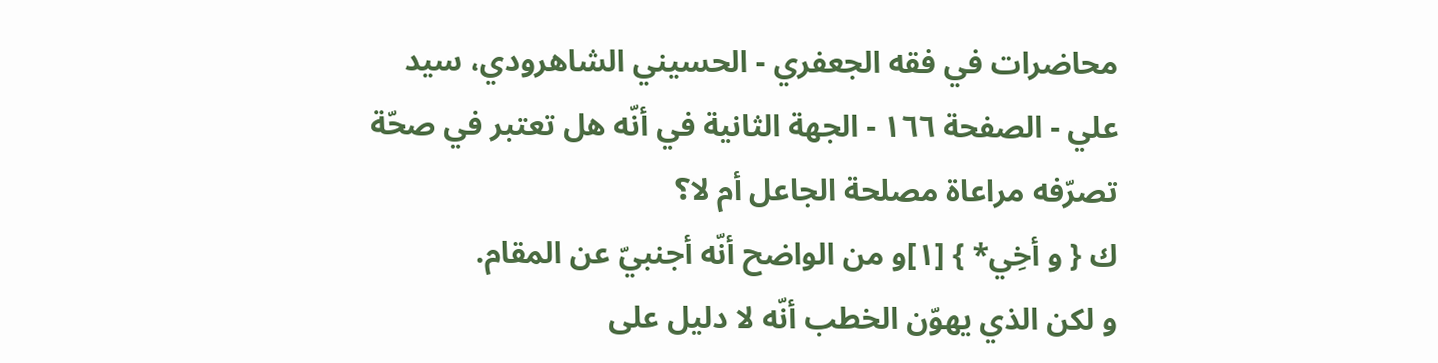محاضرات في فقه الجعفري - الحسيني الشاهرودي، سيد علي - الصفحة ١٦٦ - الجهة الثانية في أنّه هل تعتبر في صحّة تصرّفه مراعاة مصلحة الجاعل أم لا؟
ك { و أخِي* } [١]و من الواضح أنّه أجنبيّ عن المقام.
و لكن الذي يهوّن الخطب أنّه لا دليل على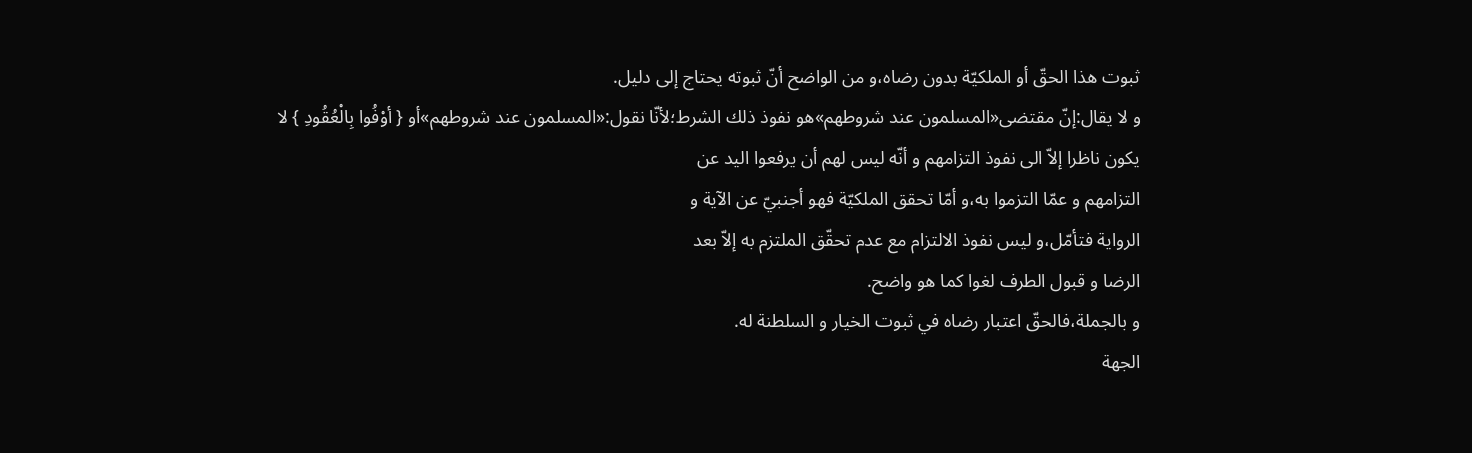ثبوت هذا الحقّ أو الملكيّة بدون رضاه،و من الواضح أنّ ثبوته يحتاج إلى دليل.
و لا يقال:إنّ مقتضى«المسلمون عند شروطهم»هو نفوذ ذلك الشرط؛لأنّا نقول:«المسلمون عند شروطهم»أو { أوْفُوا بِالْعُقُودِ } لا
يكون ناظرا إلاّ الى نفوذ التزامهم و أنّه ليس لهم أن يرفعوا اليد عن
التزامهم و عمّا التزموا به،و أمّا تحقق الملكيّة فهو أجنبيّ عن الآية و
الرواية فتأمّل،و ليس نفوذ الالتزام مع عدم تحقّق الملتزم به إلاّ بعد
الرضا و قبول الطرف لغوا كما هو واضح.
و بالجملة،فالحقّ اعتبار رضاه في ثبوت الخيار و السلطنة له.
الجهة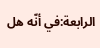الرابعة:في أنّه هل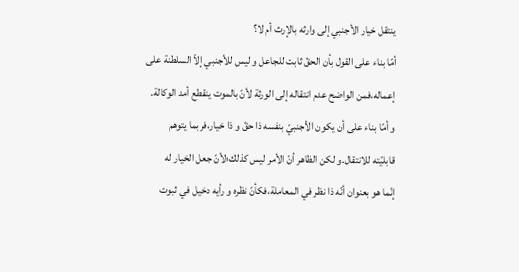ينتقل خيار الأجنبي إلى وارثه بالإرث أم لا؟
أمّا بناء على القول بأن الحقّ ثابت للجاعل و ليس للأجنبي إلاّ السلطنة على
إعماله،فمن الواضح عدم انتقاله إلى الورثة لأنّ بالموت ينقطع أمد الوكالة.
و أمّا بناء على أن يكون الأجنبيّ بنفسه ذا حقّ و ذا خيار،فربما يتوهم
قابليّته للانتقال.و لكن الظاهر أنّ الأمر ليس كذلك؛لأنّ جعل الخيار له
إنّما هو بعنوان أنّه ذا نظر في المعاملة،فكأنّ نظره و رأيه دخيل في ثبوت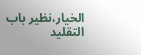الخيار،نظير باب التقليد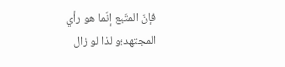فإنّ المتّبع إنّما هو رأي المجتهد؛و لذا لو زال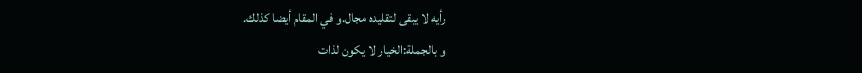رأيه لا يبقى لتقليده مجال.و في المقام أيضا كذلك.
و بالجملة:الخيار لا يكون لذات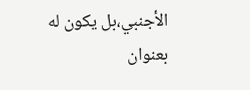الأجنبي،بل يكون له بعنوان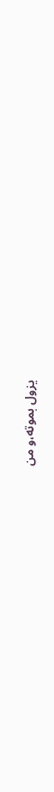يزول بموته،و من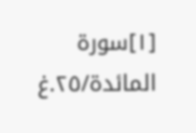[١]سورة المائدة/٢٥.غ